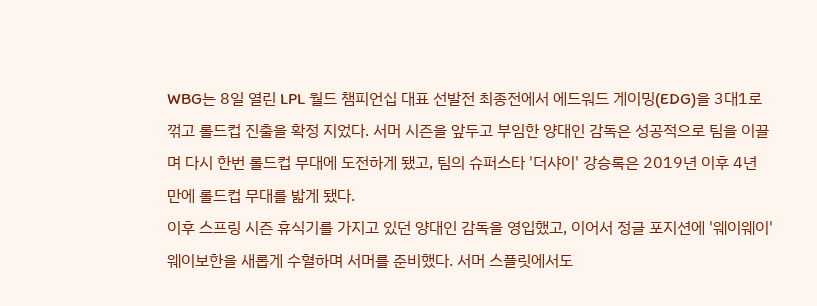WBG는 8일 열린 LPL 월드 챔피언십 대표 선발전 최종전에서 에드워드 게이밍(EDG)을 3대1로 꺾고 롤드컵 진출을 확정 지었다. 서머 시즌을 앞두고 부임한 양대인 감독은 성공적으로 팀을 이끌며 다시 한번 롤드컵 무대에 도전하게 됐고, 팀의 슈퍼스타 '더샤이' 강승록은 2019년 이후 4년 만에 롤드컵 무대를 밟게 됐다.
이후 스프링 시즌 휴식기를 가지고 있던 양대인 감독을 영입했고, 이어서 정글 포지션에 '웨이웨이' 웨이보한을 새롭게 수혈하며 서머를 준비했다. 서머 스플릿에서도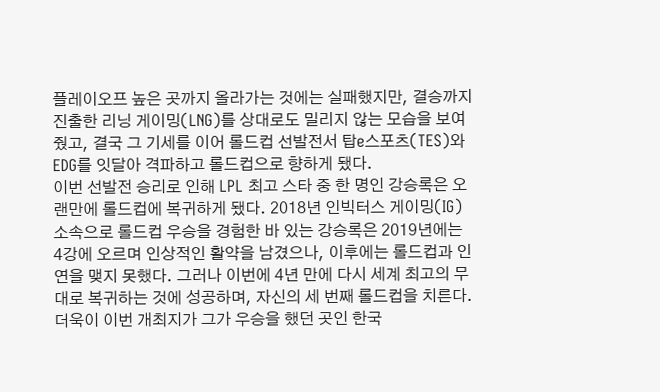플레이오프 높은 곳까지 올라가는 것에는 실패했지만, 결승까지 진출한 리닝 게이밍(LNG)를 상대로도 밀리지 않는 모습을 보여줬고, 결국 그 기세를 이어 롤드컵 선발전서 탑e스포츠(TES)와 EDG를 잇달아 격파하고 롤드컵으로 향하게 됐다.
이번 선발전 승리로 인해 LPL 최고 스타 중 한 명인 강승록은 오랜만에 롤드컵에 복귀하게 됐다. 2018년 인빅터스 게이밍(IG) 소속으로 롤드컵 우승을 경험한 바 있는 강승록은 2019년에는 4강에 오르며 인상적인 활약을 남겼으나, 이후에는 롤드컵과 인연을 맺지 못했다. 그러나 이번에 4년 만에 다시 세계 최고의 무대로 복귀하는 것에 성공하며, 자신의 세 번째 롤드컵을 치른다. 더욱이 이번 개최지가 그가 우승을 했던 곳인 한국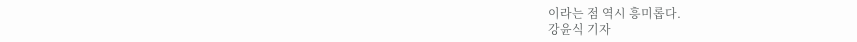이라는 점 역시 흥미롭다.
강윤식 기자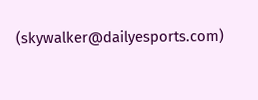(skywalker@dailyesports.com)